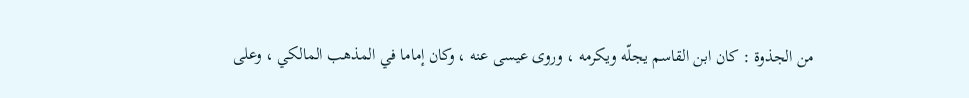من الجذوة : كان ابن القاسم يجلّه ويكرمه ، وروى عيسى عنه ، وكان إماما في المذهب المالكي ، وعلى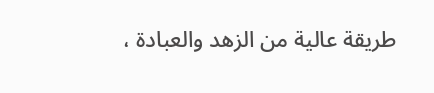طريقة عالية من الزهد والعبادة ،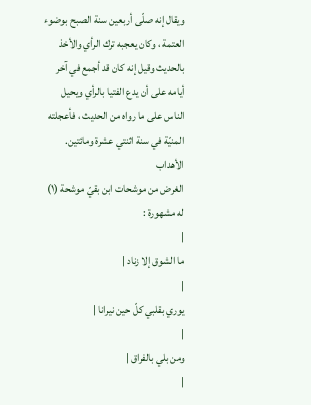ويقال إنه صلّى أربعين سنة الصبح بوضوء العتمة ، وكان يعجبه ترك الرأي والأخذ بالحديث وقيل إنه كان قد أجمع في آخر أيامه على أن يدع الفتيا بالرأي ويحيل الناس على ما رواه من الحديث ، فأعجلته المنيّة في سنة اثنتي عشرة ومائتين.
الأهداب
الغرض من موشحات ابن بقيّ موشحة (١) له مشهورة :
|
ما الشوق إلا زناد |
|
يوري بقلبي كلّ حين نيرانا |
|
ومن بلي بالفراق |
|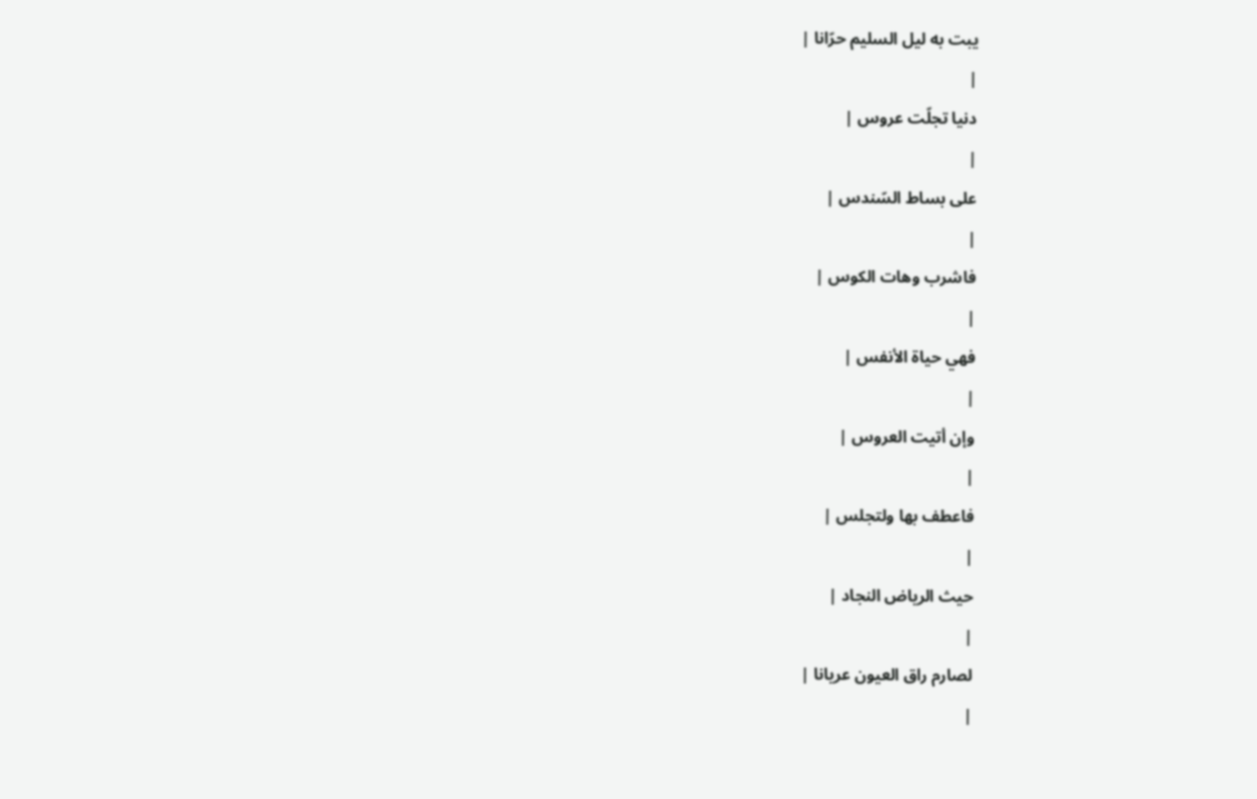يبت به ليل السليم حرّانا |
|
دنيا تجلّت عروس |
|
على بساط السّندس |
|
فاشرب وهات الكوس |
|
فهي حياة الأنفس |
|
وإن أتيت العروس |
|
فاعطف بها ولتجلس |
|
حيث الرياض النجاد |
|
لصارم راق العيون عريانا |
|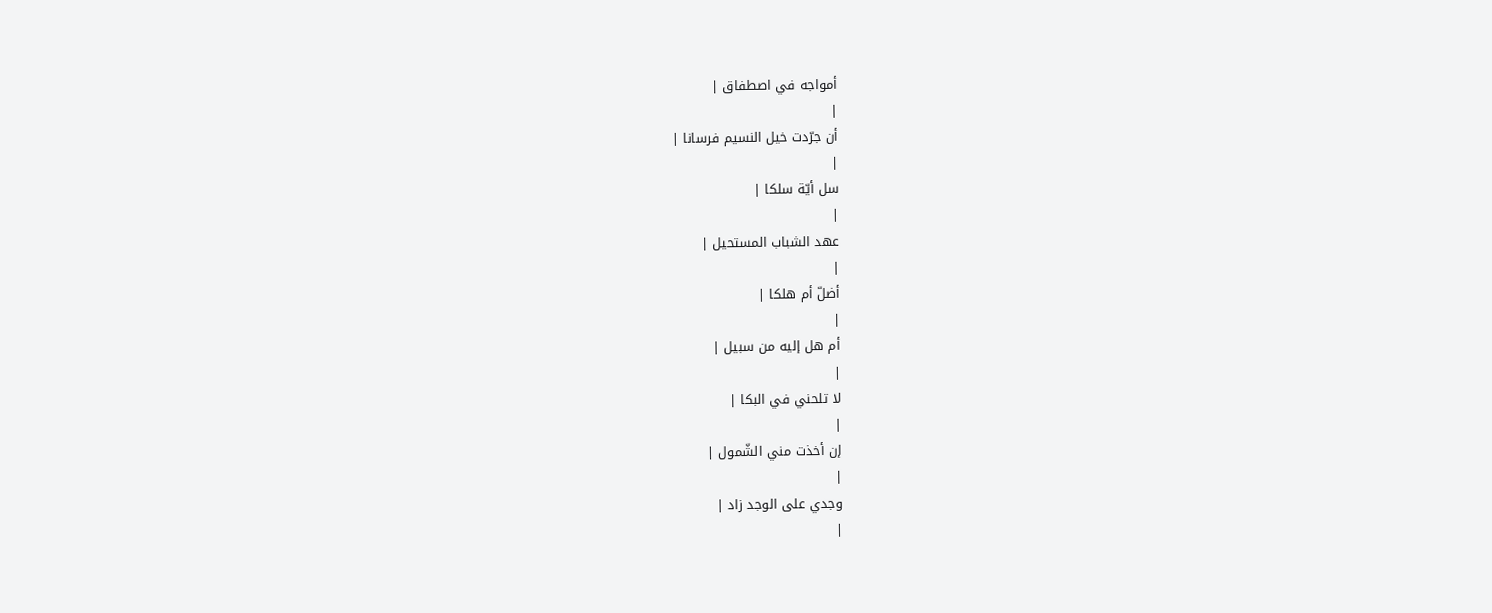أمواجه في اصطفاق |
|
أن جرّدت خيل النسيم فرسانا |
|
سل أيّة سلكا |
|
عهد الشباب المستحيل |
|
أضلّ أم هلكا |
|
أم هل إليه من سبيل |
|
لا تلحني في البكا |
|
إن أخذت مني الشّمول |
|
وجدي على الوجد زاد |
|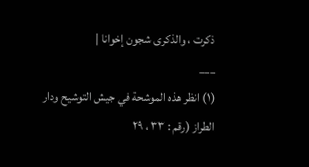ذكرت ، والذكرى شجون إخوانا |
___
(١) انظر هذه الموشحة في جيش التوشيح ودار الطراز (رقم : ٣٣ ، ٢٩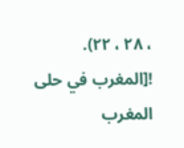، ٢٨ ، ٢٢).
![المغرب في حلى المغرب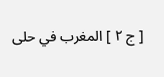[ ج ٢ ] المغرب في حلى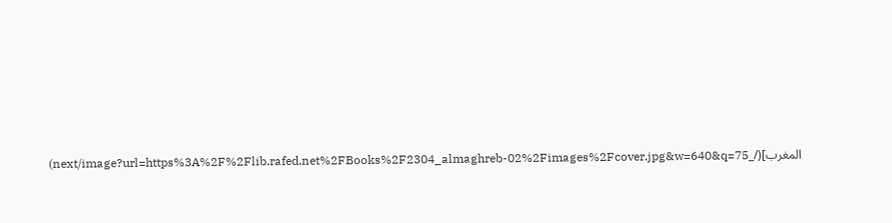المغرب](/_next/image?url=https%3A%2F%2Flib.rafed.net%2FBooks%2F2304_almaghreb-02%2Fimages%2Fcover.jpg&w=640&q=75)